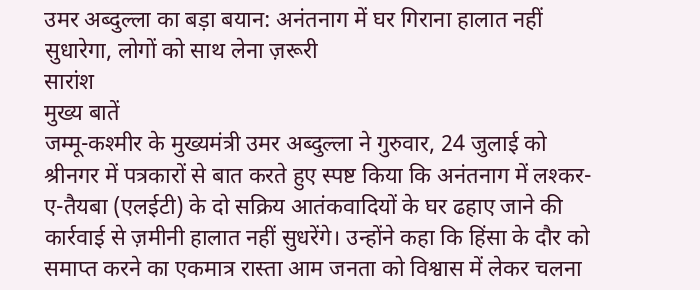उमर अब्दुल्ला का बड़ा बयान: अनंतनाग में घर गिराना हालात नहीं सुधारेगा, लोगों को साथ लेना ज़रूरी
सारांश
मुख्य बातें
जम्मू-कश्मीर के मुख्यमंत्री उमर अब्दुल्ला ने गुरुवार, 24 जुलाई को श्रीनगर में पत्रकारों से बात करते हुए स्पष्ट किया कि अनंतनाग में लश्कर-ए-तैयबा (एलईटी) के दो सक्रिय आतंकवादियों के घर ढहाए जाने की कार्रवाई से ज़मीनी हालात नहीं सुधरेंगे। उन्होंने कहा कि हिंसा के दौर को समाप्त करने का एकमात्र रास्ता आम जनता को विश्वास में लेकर चलना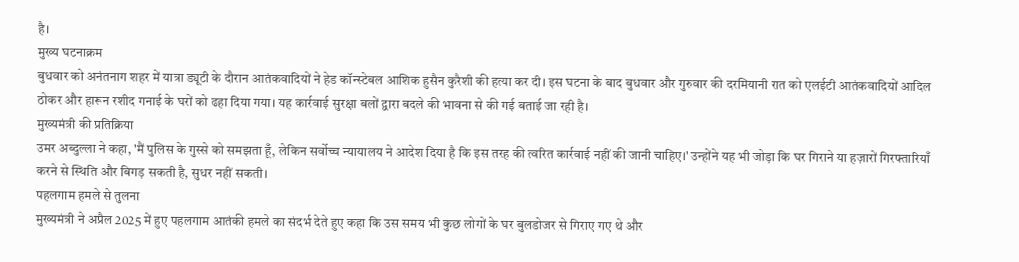है।
मुख्य घटनाक्रम
बुधवार को अनंतनाग शहर में यात्रा ड्यूटी के दौरान आतंकवादियों ने हेड कॉन्स्टेबल आशिक हुसैन कुरैशी की हत्या कर दी। इस घटना के बाद बुधवार और गुरुवार की दरमियानी रात को एलईटी आतंकवादियों आदिल ठोकर और हारून रशीद गनाई के घरों को ढहा दिया गया। यह कार्रवाई सुरक्षा बलों द्वारा बदले की भावना से की गई बताई जा रही है।
मुख्यमंत्री की प्रतिक्रिया
उमर अब्दुल्ला ने कहा, 'मैं पुलिस के गुस्से को समझता हूँ, लेकिन सर्वोच्च न्यायालय ने आदेश दिया है कि इस तरह की त्वरित कार्रवाई नहीं की जानी चाहिए।' उन्होंने यह भी जोड़ा कि घर गिराने या हज़ारों गिरफ्तारियाँ करने से स्थिति और बिगड़ सकती है, सुधर नहीं सकती।
पहलगाम हमले से तुलना
मुख्यमंत्री ने अप्रैल 2025 में हुए पहलगाम आतंकी हमले का संदर्भ देते हुए कहा कि उस समय भी कुछ लोगों के घर बुलडोजर से गिराए गए थे और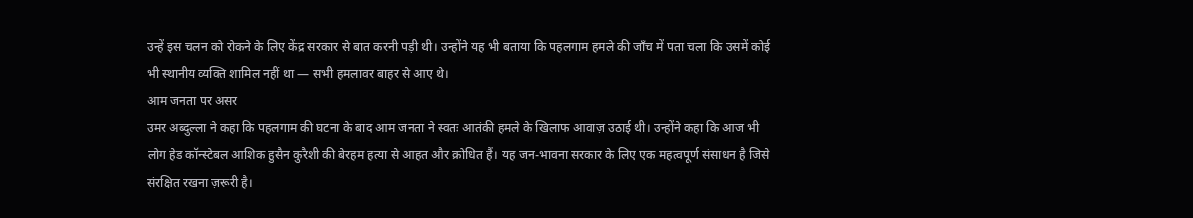उन्हें इस चलन को रोकने के लिए केंद्र सरकार से बात करनी पड़ी थी। उन्होंने यह भी बताया कि पहलगाम हमले की जाँच में पता चला कि उसमें कोई भी स्थानीय व्यक्ति शामिल नहीं था — सभी हमलावर बाहर से आए थे।
आम जनता पर असर
उमर अब्दुल्ला ने कहा कि पहलगाम की घटना के बाद आम जनता ने स्वतः आतंकी हमले के खिलाफ आवाज़ उठाई थी। उन्होंने कहा कि आज भी लोग हेड कॉन्स्टेबल आशिक हुसैन कुरैशी की बेरहम हत्या से आहत और क्रोधित हैं। यह जन-भावना सरकार के लिए एक महत्वपूर्ण संसाधन है जिसे संरक्षित रखना ज़रूरी है।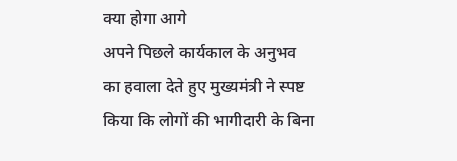क्या होगा आगे
अपने पिछले कार्यकाल के अनुभव का हवाला देते हुए मुख्यमंत्री ने स्पष्ट किया कि लोगों की भागीदारी के बिना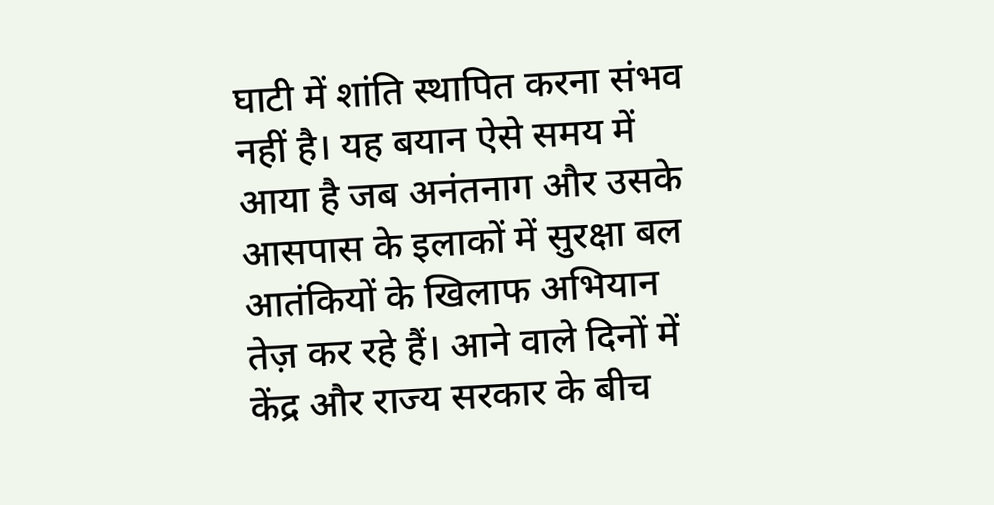घाटी में शांति स्थापित करना संभव नहीं है। यह बयान ऐसे समय में आया है जब अनंतनाग और उसके आसपास के इलाकों में सुरक्षा बल आतंकियों के खिलाफ अभियान तेज़ कर रहे हैं। आने वाले दिनों में केंद्र और राज्य सरकार के बीच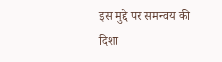इस मुद्दे पर समन्वय की दिशा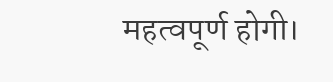महत्वपूर्ण होगी।